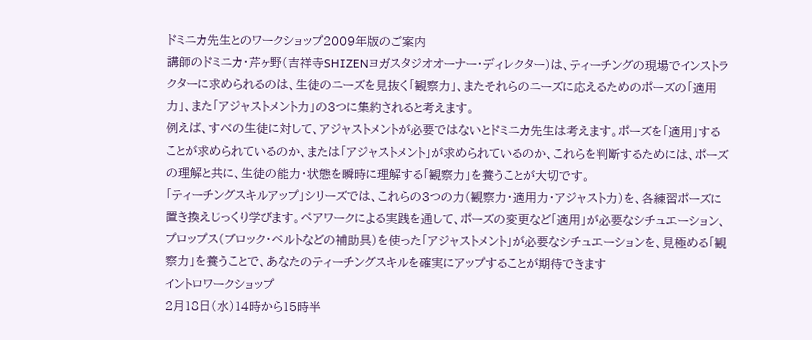ドミニカ先生とのワークショップ2009年版のご案内
講師のドミニカ・芹ヶ野(吉祥寺SHIZENヨガスタジオオーナー・ディレクター)は、ティーチングの現場でインストラクターに求められるのは、生徒のニーズを見抜く「観察力」、またそれらのニーズに応えるためのポーズの「適用力」、また「アジャストメント力」の3つに集約されると考えます。
例えば、すべの生徒に対して、アジャストメントが必要ではないとドミニカ先生は考えます。ポーズを「適用」することが求められているのか、または「アジャストメント」が求められているのか、これらを判断するためには、ポーズの理解と共に、生徒の能力・状態を瞬時に理解する「観察力」を養うことが大切です。
「ティーチングスキルアップ」シリーズでは、これらの3つの力(観察力・適用力・アジャスト力)を、各練習ポーズに置き換えじっくり学びます。ペアワークによる実践を通して、ポーズの変更など「適用」が必要なシチュエーション、プロップス(ブロック・ベルトなどの補助具)を使った「アジャストメント」が必要なシチュエーションを、見極める「観察力」を養うことで、あなたのティーチングスキルを確実にアップすることが期待できます
イントロワークショップ
2月18日(水)14時から15時半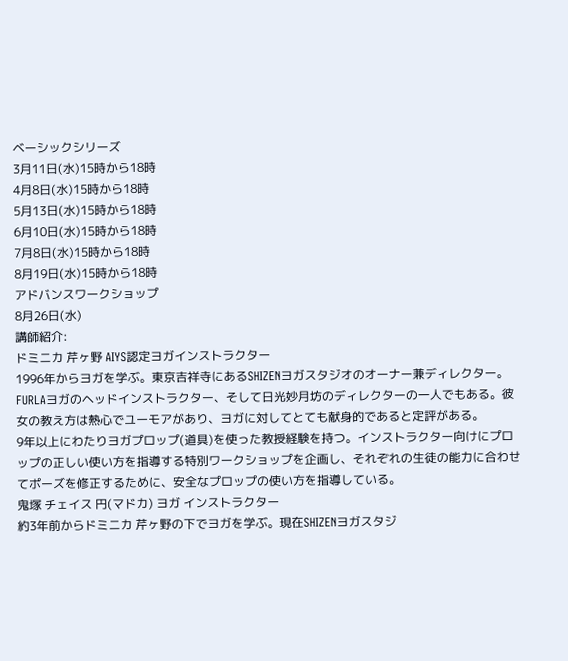ベーシックシリーズ
3月11日(水)15時から18時
4月8日(水)15時から18時
5月13日(水)15時から18時
6月10日(水)15時から18時
7月8日(水)15時から18時
8月19日(水)15時から18時
アドバンスワークショップ
8月26日(水)
講師紹介:
ドミニカ 芹ヶ野 AIYS認定ヨガインストラクター
1996年からヨガを学ぶ。東京吉祥寺にあるSHIZENヨガスタジオのオーナー兼ディレクター。
FURLAヨガのヘッドインストラクター、そして日光妙月坊のディレクターの一人でもある。彼女の教え方は熱心でユーモアがあり、ヨガに対してとても献身的であると定評がある。
9年以上にわたりヨガプロップ(道具)を使った教授経験を持つ。インストラクター向けにプロップの正しい使い方を指導する特別ワークショップを企画し、それぞれの生徒の能力に合わせてポーズを修正するために、安全なプロップの使い方を指導している。
鬼塚 チェイス 円(マドカ) ヨガ インストラクター
約3年前からドミニカ 芹ヶ野の下でヨガを学ぶ。現在SHIZENヨガスタジ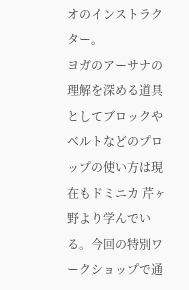オのインストラクター。
ヨガのアーサナの理解を深める道具としてブロックやベルトなどのプロップの使い方は現在もドミニカ 芹ヶ野より学んでいる。今回の特別ワークショップで通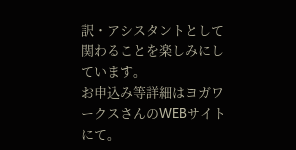訳・アシスタントとして関わることを楽しみにしています。
お申込み等詳細はヨガワークスさんのWEBサイトにて。